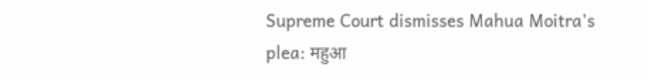Supreme Court dismisses Mahua Moitra's plea: महुआ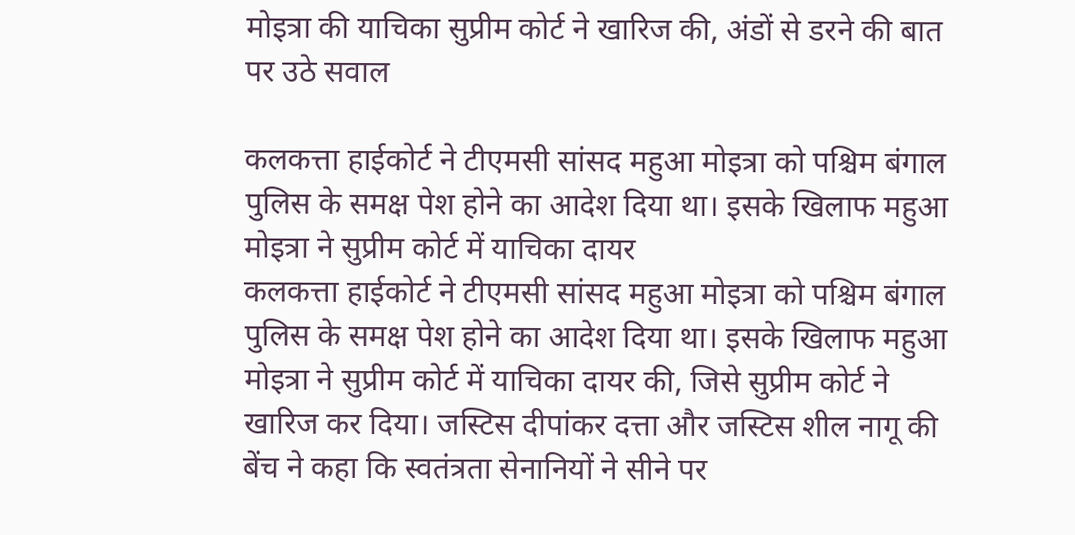मोइत्रा की याचिका सुप्रीम कोर्ट ने खारिज की, अंडों से डरने की बात पर उठे सवाल

कलकत्ता हाईकोर्ट ने टीएमसी सांसद महुआ मोइत्रा को पश्चिम बंगाल पुलिस के समक्ष पेश होने का आदेश दिया था। इसके खिलाफ महुआ मोइत्रा ने सुप्रीम कोर्ट में याचिका दायर
कलकत्ता हाईकोर्ट ने टीएमसी सांसद महुआ मोइत्रा को पश्चिम बंगाल पुलिस के समक्ष पेश होने का आदेश दिया था। इसके खिलाफ महुआ मोइत्रा ने सुप्रीम कोर्ट में याचिका दायर की, जिसे सुप्रीम कोर्ट ने खारिज कर दिया। जस्टिस दीपांकर दत्ता और जस्टिस शील नागू की बेंच ने कहा कि स्वतंत्रता सेनानियों ने सीने पर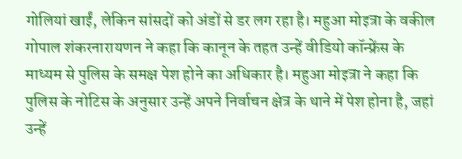गोलियां खाईं, लेकिन सांसदों को अंडों से डर लग रहा है। महुआ मोइत्रा के वकील गोपाल शंकरनारायणन ने कहा कि कानून के तहत उन्हें वीडियो कॉन्फ्रेंस के माध्यम से पुलिस के समक्ष पेश होने का अधिकार है। महुआ मोइत्रा ने कहा कि पुलिस के नोटिस के अनुसार उन्हें अपने निर्वाचन क्षेत्र के थाने में पेश होना है, जहां उन्हें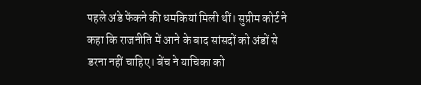पहले अंडे फेंकने की धमकियां मिली थीं। सुप्रीम कोर्ट ने कहा कि राजनीति में आने के बाद सांसदों को अंडों से डरना नहीं चाहिए। बेंच ने याचिका को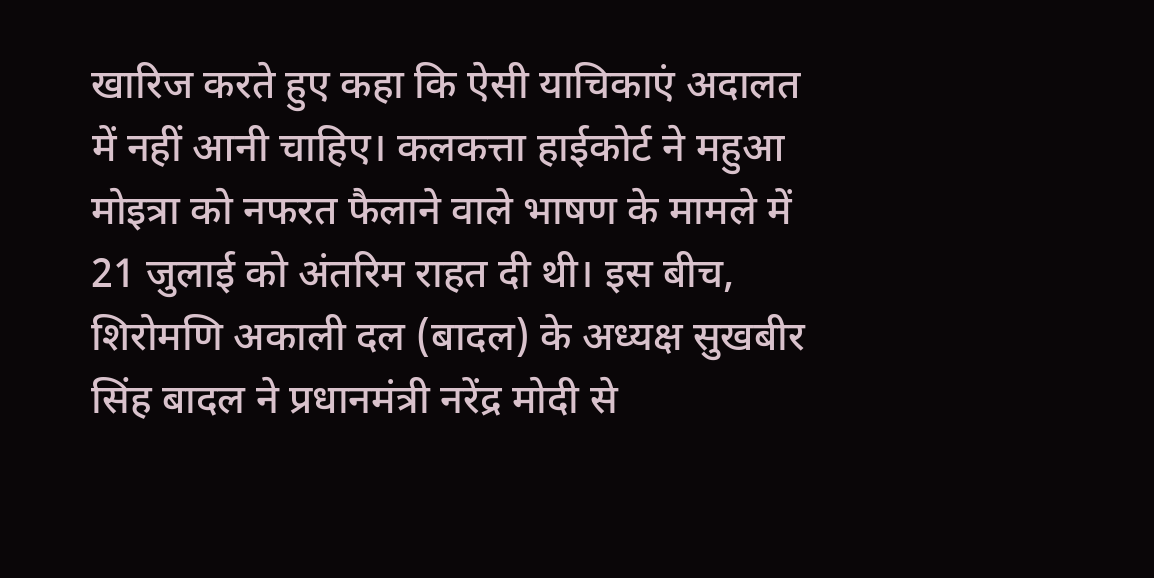खारिज करते हुए कहा कि ऐसी याचिकाएं अदालत में नहीं आनी चाहिए। कलकत्ता हाईकोर्ट ने महुआ मोइत्रा को नफरत फैलाने वाले भाषण के मामले में 21 जुलाई को अंतरिम राहत दी थी। इस बीच, शिरोमणि अकाली दल (बादल) के अध्यक्ष सुखबीर सिंह बादल ने प्रधानमंत्री नरेंद्र मोदी से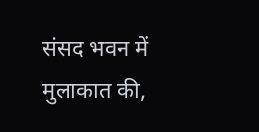संसद भवन में मुलाकात की,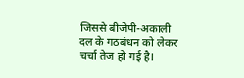जिससे बीजेपी-अकाली दल के गठबंधन को लेकर चर्चा तेज हो गई है।